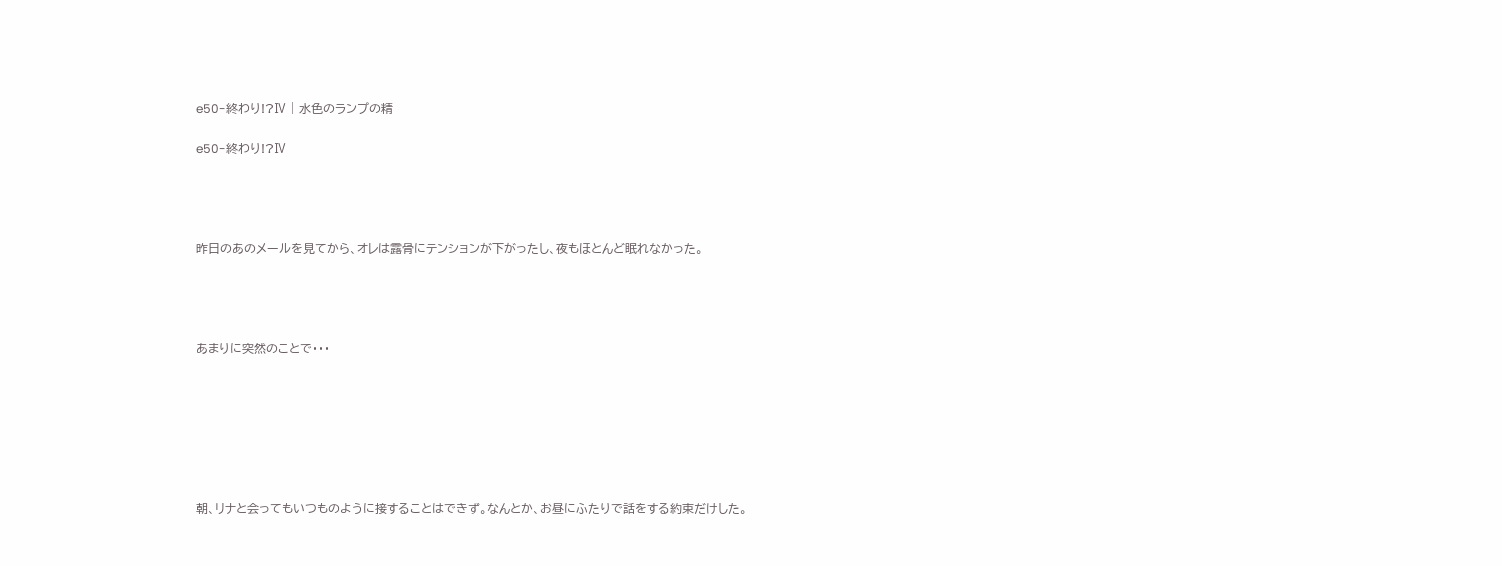e50-終わり!?Ⅳ | 水色のランプの精

e50-終わり!?Ⅳ




昨日のあのメールを見てから、オレは露骨にテンションが下がったし、夜もほとんど眠れなかった。




あまりに突然のことで・・・







朝、リナと会ってもいつものように接することはできず。なんとか、お昼にふたりで話をする約束だけした。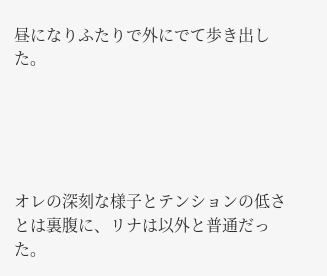昼になりふたりで外にでて歩き出した。





オレの深刻な様子とテンションの低さとは裏腹に、リナは以外と普通だった。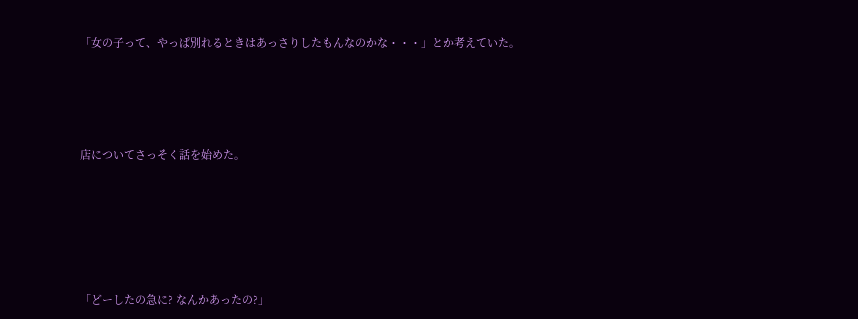「女の子って、やっぱ別れるときはあっさりしたもんなのかな・・・」とか考えていた。






店についてさっそく話を始めた。








「どーしたの急に? なんかあったの?」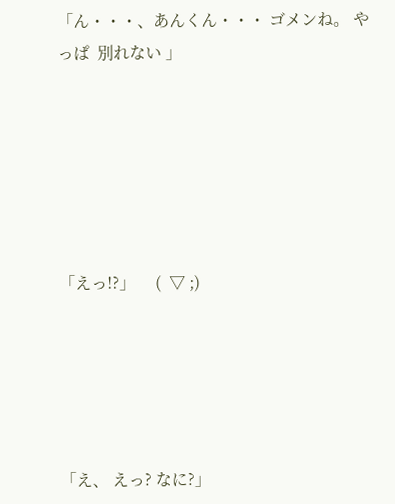「ん・・・、あんくん・・・ ゴメンね。 やっぱ  別れない 」






「えっ!?」     (  ▽ ;)





「え、 えっ? なに?」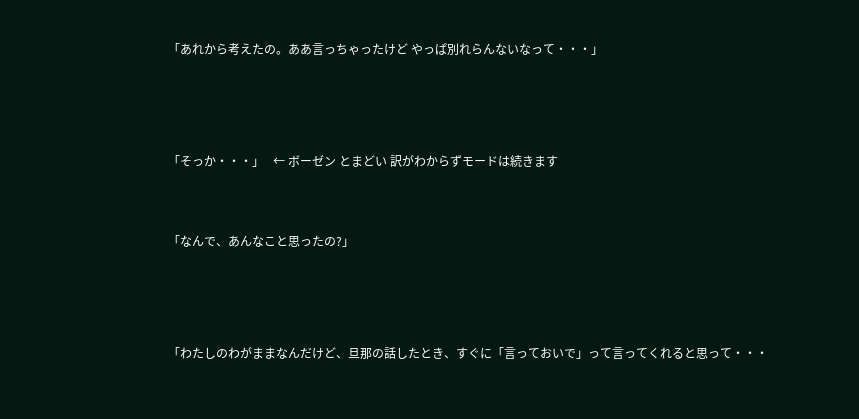「あれから考えたの。ああ言っちゃったけど やっぱ別れらんないなって・・・」






「そっか・・・」   ← ボーゼン とまどい 訳がわからずモードは続きます




「なんで、あんなこと思ったの?」






「わたしのわがままなんだけど、旦那の話したとき、すぐに「言っておいで」って言ってくれると思って・・・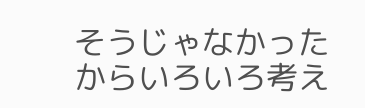そうじゃなかったからいろいろ考え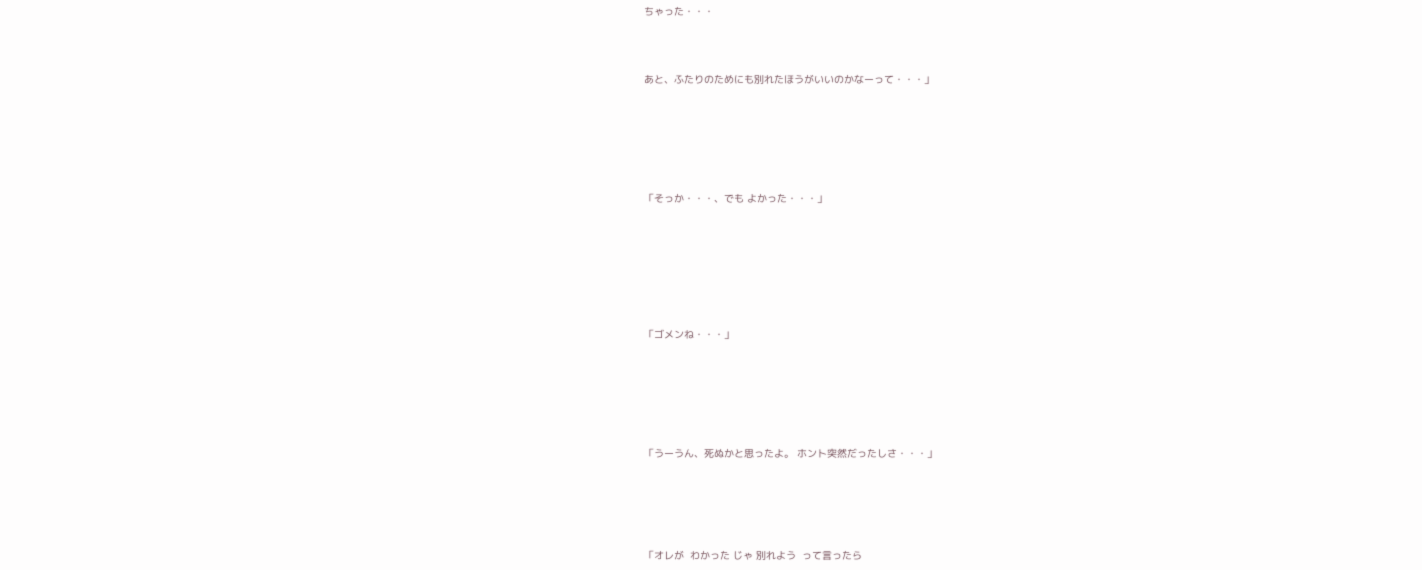ちゃった・・・



あと、ふたりのためにも別れたほうがいいのかなーって・・・」






「そっか・・・、でも よかった・・・」







「ゴメンね・・・」






「うーうん、死ぬかと思ったよ。 ホント突然だったしさ・・・」





「オレが  わかった じゃ 別れよう  って言ったら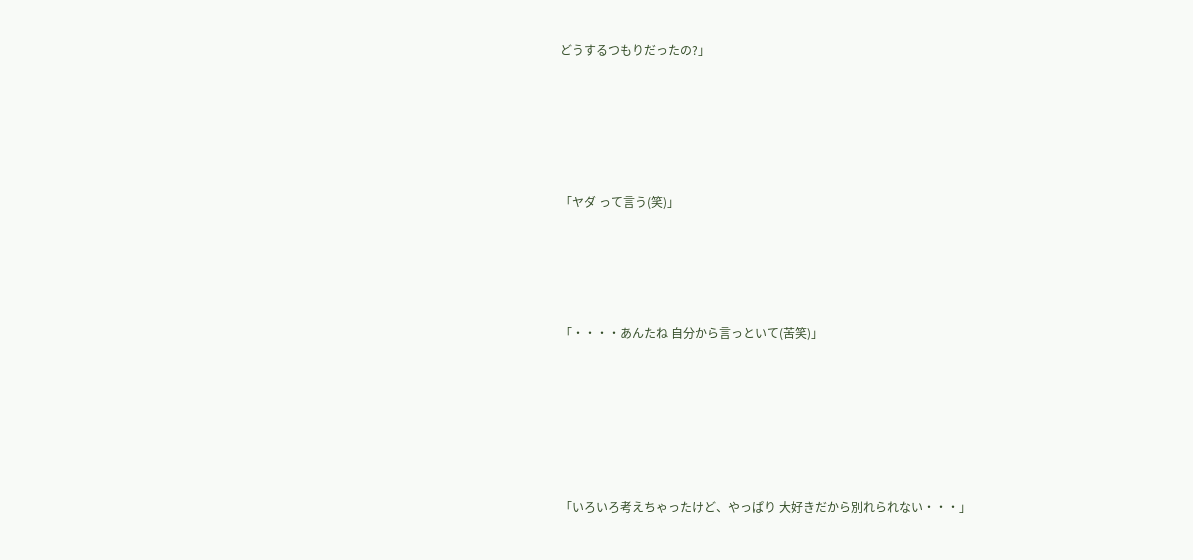どうするつもりだったの?」






「ヤダ って言う(笑)」





「・・・・あんたね 自分から言っといて(苦笑)」







「いろいろ考えちゃったけど、やっぱり 大好きだから別れられない・・・」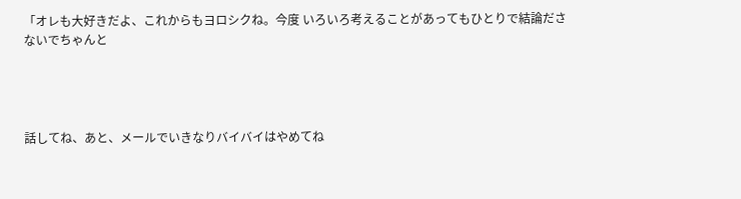「オレも大好きだよ、これからもヨロシクね。今度 いろいろ考えることがあってもひとりで結論ださないでちゃんと




話してね、あと、メールでいきなりバイバイはやめてね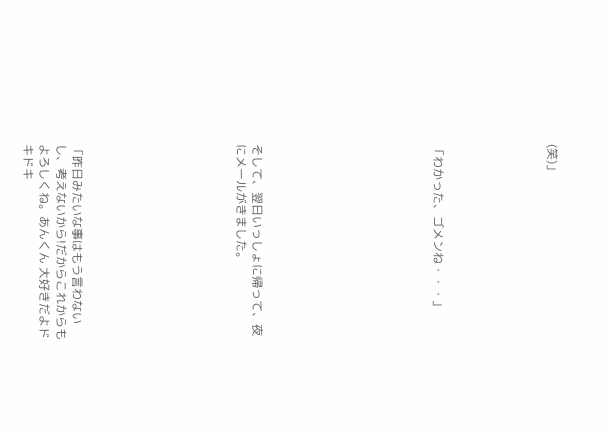(笑)」






「わかった、ゴメンね・・・」










そして、翌日いっしょに帰って、夜にメールがきました。









「昨日みたいな事はもう言わないし、考えないから!だからこれからもよろしくね。あんくん 大好きだよドキドキ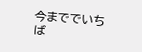今まででいちば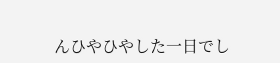んひやひやした一日でし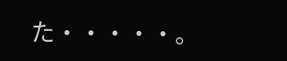た・・・・・。